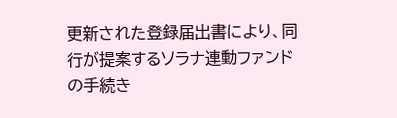更新された登録届出書により、同行が提案するソラナ連動ファンドの手続き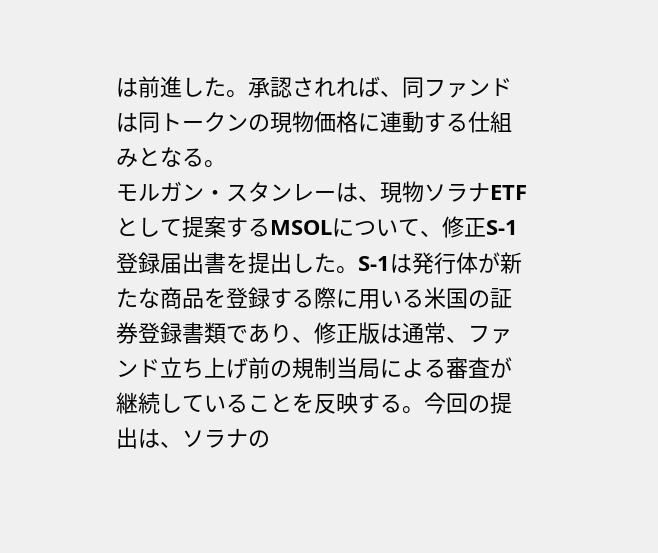は前進した。承認されれば、同ファンドは同トークンの現物価格に連動する仕組みとなる。
モルガン・スタンレーは、現物ソラナETFとして提案するMSOLについて、修正S-1登録届出書を提出した。S-1は発行体が新たな商品を登録する際に用いる米国の証券登録書類であり、修正版は通常、ファンド立ち上げ前の規制当局による審査が継続していることを反映する。今回の提出は、ソラナの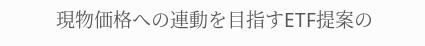現物価格への連動を目指すETF提案の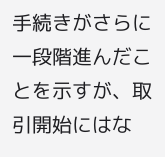手続きがさらに一段階進んだことを示すが、取引開始にはな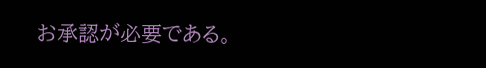お承認が必要である。